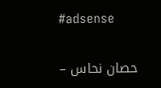#adsense

حصان نحاس –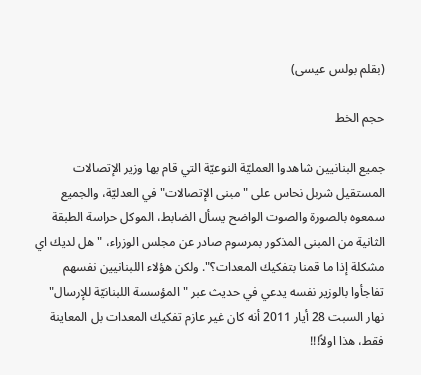(بقلم بولس عيسى)

حجم الخط

جميع البنانيين شاهدوا العمليّة النوعيّة التي قام بها وزير الإتصالات المستقيل شربل نحاس على "مبنى الإتصالات" في العدليّة، والجميع سمعوه بالصورة والصوت الواضح يسأل الضابط، الموكل حراسة الطبقة الثانية من المبنى المذكور بمرسوم صادر عن مجلس الوزراء، "هل لديك اي مشكلة إذا ما قمنا بتفكيك المعدات؟". ولكن هؤلاء اللبنانيين نفسهم تفاجأوا بالوزير نفسه يدعي في حديث عبر "المؤسسة اللبنانيّة للإرسال" نهار السبت 28 أيار 2011 أنه كان غير عازم تفكيك المعدات بل المعاينة فقط، هذا اولاً!!!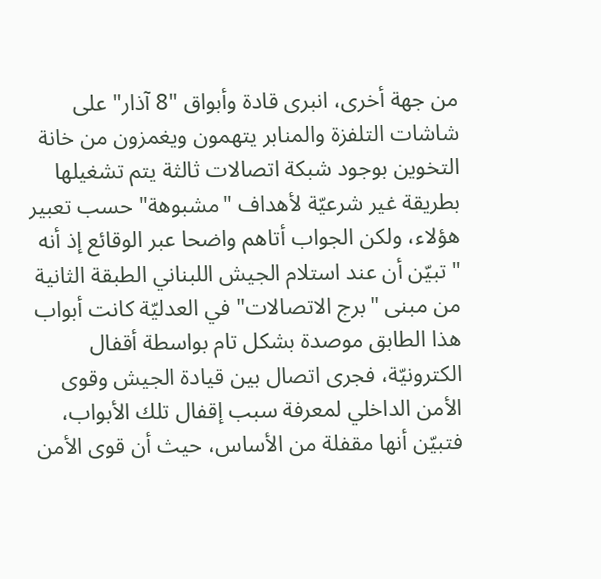من جهة أخرى، انبرى قادة وأبواق "8 آذار" على شاشات التلفزة والمنابر يتهمون ويغمزون من خانة التخوين بوجود شبكة اتصالات ثالثة يتم تشغيلها بطريقة غير شرعيّة لأهداف "مشبوهة" حسب تعبير هؤلاء، ولكن الجواب أتاهم واضحا عبر الوقائع إذ أنه "تبيّن أن عند استلام الجيش اللبناني الطبقة الثانية من مبنى "برج الاتصالات" في العدليّة كانت أبواب هذا الطابق موصدة بشكل تام بواسطة أقفال الكترونيّة، فجرى اتصال بين قيادة الجيش وقوى الأمن الداخلي لمعرفة سبب إقفال تلك الأبواب، فتبيّن أنها مقفلة من الأساس، حيث أن قوى الأمن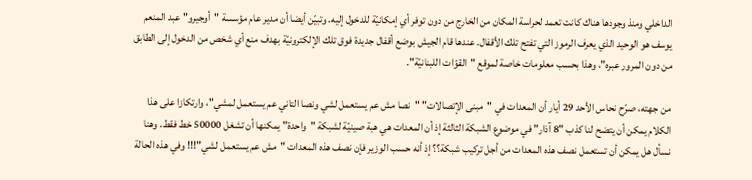الداخلي ومنذ وجودها هناك كانت تعمد لحراسة المكان من الخارج من دون توفر أي إمكانيّة للدخول إليه. وتبيّن أيضا أن مدير عام مؤسسة "أوجيرو" عبد المنعم يوسف هو الوحيد الذي يعرف الرموز التي تفتح تلك الأقفال. عندها قام الجيش بوضع أقفال جديدة فوق تلك الإلكترونيّة بهدف منع أي شخص من الدخول إلى الطابق من دون المرور عبره"، وهذا بحسب معلومات خاصة لموقع "القوّات اللبنانيّة".

من جهته، صرّح نحاس الأحد 29 أيار أن المعدات في "مبنى الإتصالات" "نصا مش عم يستعمل لشي ونصا التاني عم يستعمل لمشي"، وارتكازا على هذا الكلام يمكن أن يتضح لنا كذب "8 آذار" في موضوع الشبكة الثالثة إذ أن المعدات هي هبة صينيّة لشبكة "واحدة" يمكنها أن تشغل 50000 خط فقط. وهنا نسأل هل يمكن أن تستعمل نصف هذه المعدات من أجل تركيب شبكة؟؟ إذ أنه حسب الوزير فإن نصف هذه المعدات "مش عم يستعمل لشي"!!! وفي هذه الحالة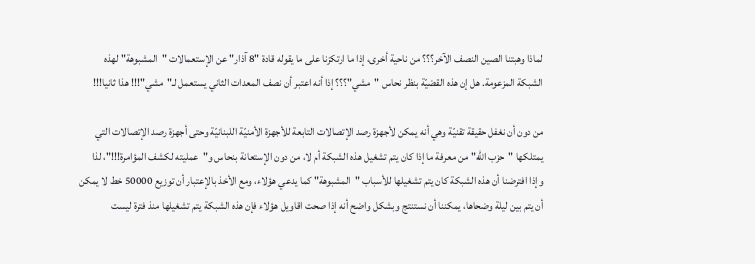لماذا وهبتنا الصين النصف الآخر؟؟؟ من ناحية أخرى، إذا ما ارتكزنا على ما يقوله قادة "8 آذار" عن الإستعمالات "المشبوهة" لهذه الشبكة المزعومة. هل إن هذه القضيّة بنظر نحاس "مشي"؟؟؟ إذا أنه اعتبر أن نصف المعدات الثاني يستعمل لـ"مشي"!!! هذا ثانيا!!!

من دون أن نغفل حقيقة تقنيّة وهي أنه يمكن لأجهزة رصد الإتصالات التابعة للأجهزة الأمنيّة اللبنانيّة وحتى أجهزة رصد الإتصالات التي يمتلكها "حزب الله" من معرفة ما إذا كان يتم تشغيل هذه الشبكة أم لا، من دون الإستعانة بنحاس و"عمليته لكشف المؤامرة!!!"، لذا وإذا افترضنا أن هذه الشبكة كان يتم تشغيلها للأسباب "المشبوهة" كما يدعي هؤلاء، ومع الأخذ بالإعتبار أن توزيع 50000 خط لا يمكن أن يتم بين ليلة وضحاها، يمكننا أن نستنتج وبشكل واضح أنه إذا صحت اقاويل هؤلاء فإن هذه الشبكة يتم تشغيلها منذ فترة ليست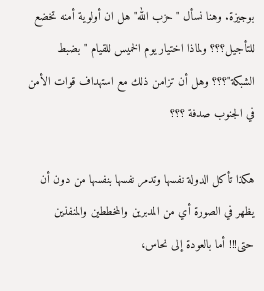بوجيزة. وهنا نسأل "حزب الله" هل ان أولوية أمنه تخضع للتأجيل؟؟؟ ولماذا اختيار يوم الخميس للقيام "بضبط الشبكة"؟؟؟ وهل أن تزامن ذلك مع استهداف قوات الأمن في الجنوب صدفة ؟؟؟

هكذا تأكل الدولة نفسها وتدمر نفسها بنفسها من دون أن يظهر في الصورة أي من المدبرين والمخططين والمنفذين حتى!!! أما بالعودة إلى نحاس،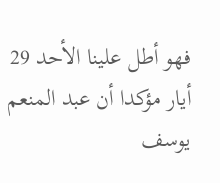فهو أطل علينا الأحد 29 أيار مؤكدا أن عبد المنعم يوسف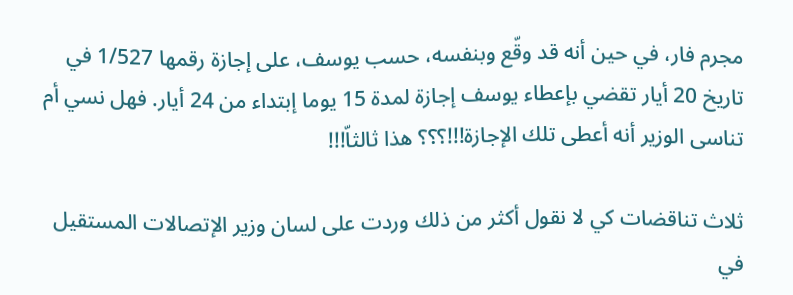مجرم فار، في حين أنه قد وقّع وبنفسه، حسب يوسف، على إجازة رقمها 1/527 في تاريخ 20 أيار تقضي بإعطاء يوسف إجازة لمدة 15 يوما إبتداء من 24 أيار. فهل نسي أم تناسى الوزير أنه أعطى تلك الإجازة!!!؟؟؟ هذا ثالثاّ!!!

ثلاث تناقضات كي لا نقول أكثر من ذلك وردت على لسان وزير الإتصالات المستقيل في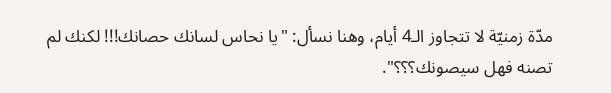مدّة زمنيّة لا تتجاوز الـ4 أيام، وهنا نسأل: "يا نحاس لسانك حصانك!!! لكنك لم تصنه فهل سيصونك؟؟؟".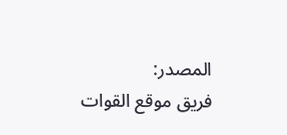المصدر:
فريق موقع القوات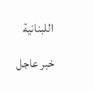اللبنانية

خبر عاجل